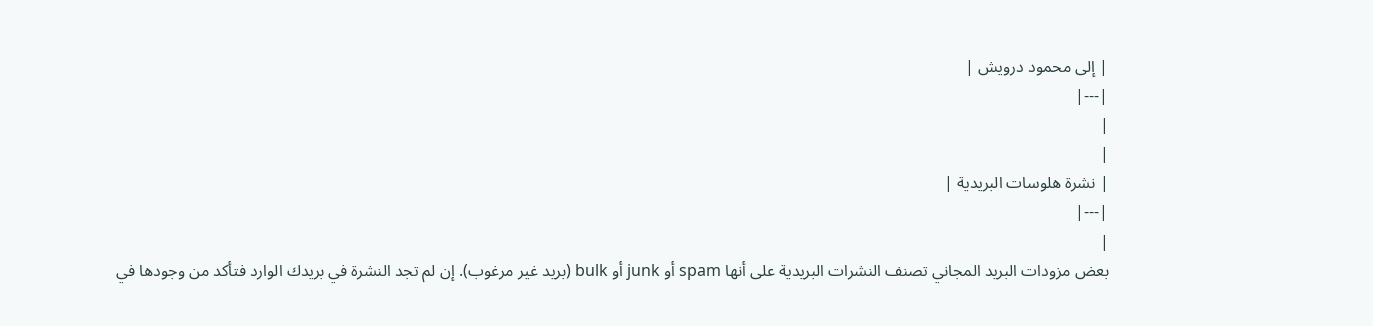| إلى محمود درويش |
|---|
|
|
| نشرة هلوسات البريدية |
|---|
|
بعض مزودات البريد المجاني تصنف النشرات البريدية على أنها spam أو junk أو bulk (بريد غير مرغوب). إن لم تجد النشرة في بريدك الوارد فتأكد من وجودها في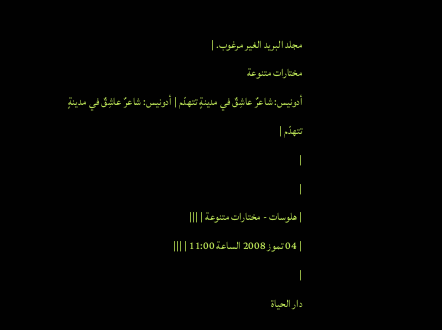مجلد البريد الغير مرغوب. |
مختارات متنوعة
أدونيس: شاعرٌ عاشِقٌ في مدينةٍ تتهدّم | أدونيس: شاعرٌ عاشِقٌ في مدينةٍ تتهدّم |
|
|
| هلوسات - مختارات متنوعة | |||
| 04 تموز 2008 الساعة 11:00 | |||
|
دار الحياة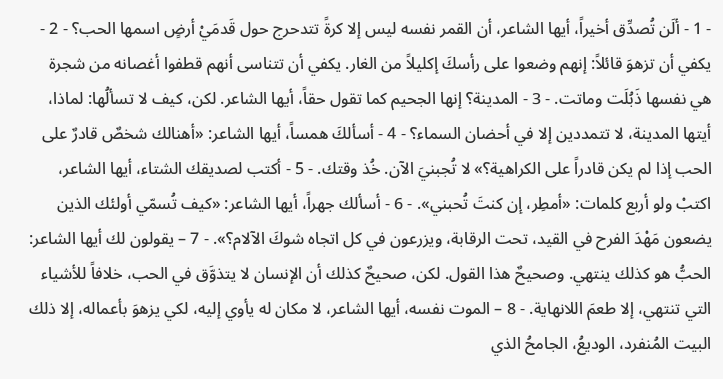- 1 - ألَن تُصدِّق أخيراً، أيها الشاعر، أن القمر نفسه ليس إلا كرةً تتدحرج حول قَدمَيْ أرضٍ اسمها الحب؟ - 2 - يكفي أن تزهوَ قائلاً: إنهم وضعوا على رأسكَ إكليلاً من الغار. يكفي أن تتناسى أنهم قطفوا أغصانه من شجرة هي نفسها ذَبُلَت وماتت. - 3 - المدينة؟ إنها الجحيم كما تقول حقاً، أيها الشاعر. لكن، كيف لا تسألُها: لماذا، أيتها المدينة، لا تتمددين إلا في أحضان السماء؟ - 4 - أسألكَ همساً، أيها الشاعر: «أهنالك شخصٌ قادرٌ على الحب إذا لم يكن قادراً على الكراهية؟» لا تُجبنيَ الآن. خُذ وقتك. - 5 - أكتب لصديقك الشتاء، أيها الشاعر، اكتبْ ولو أربع كلمات: «أمطِر، إن كنتَ تُحبني». - 6 - أسألك جهراً، أيها الشاعر: «كيف تُسمّي أولئك الذين يضعون مَهْدَ الفرح في القيد، تحت الرقابة، ويزرعون في كل اتجاه شوكَ الآلام؟». - 7 – يقولون لك أيها الشاعر: الحبُّ هو كذلك ينتهي. وصحيحٌ هذا القول. لكن، صحيحٌ كذلك أن الإنسان لا يتذوَّق في الحب، خلافاً للأشياء التي تنتهي، إلا طعمَ اللانهاية. - 8 – الموت نفسه، أيها الشاعر، لا مكان له يأوي إليه، لكي يزهوَ بأعماله، إلا ذلك البيت المُنفرد، الوديعُ، الجامحُ الذي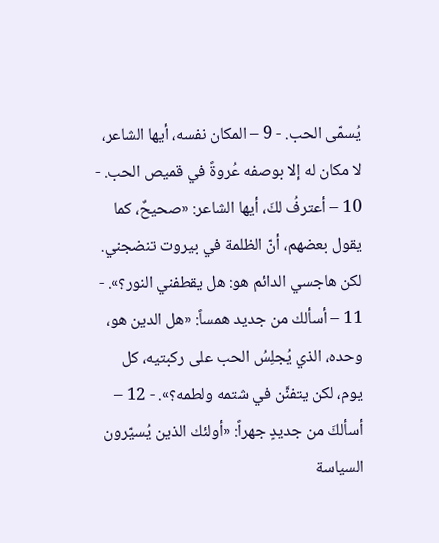يُسمّى الحب. - 9 – المكان نفسه، أيها الشاعر، لا مكان له إلا بوصفه عُروةً في قميص الحب. - 10 – أعترفُ لكَ، أيها الشاعر: «صحيحٌ، كما يقول بعضهم، أنّ الظلمة في بيروت تنضجني. لكن هاجسي الدائم هو: هل يقطفني النور؟». - 11 – أسألك من جديد همساً: «هل الدين هو، وحده، الذي يُجلِسُ الحب على ركبتيه، كل يوم، لكن يتفنَّن في شتمه ولطمه؟». - 12 – أسألكَ من جديدٍ جهراً: «أولئك الذين يُسيّرون السياسة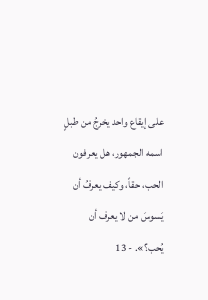على إيقاع واحد يخرجُ من طبلٍ اسمه الجمهور، هل يعرفون الحب، حقاً، وكيف يعرفُ أن يَسوسَ من لا يعرف أن يُحب؟». - 13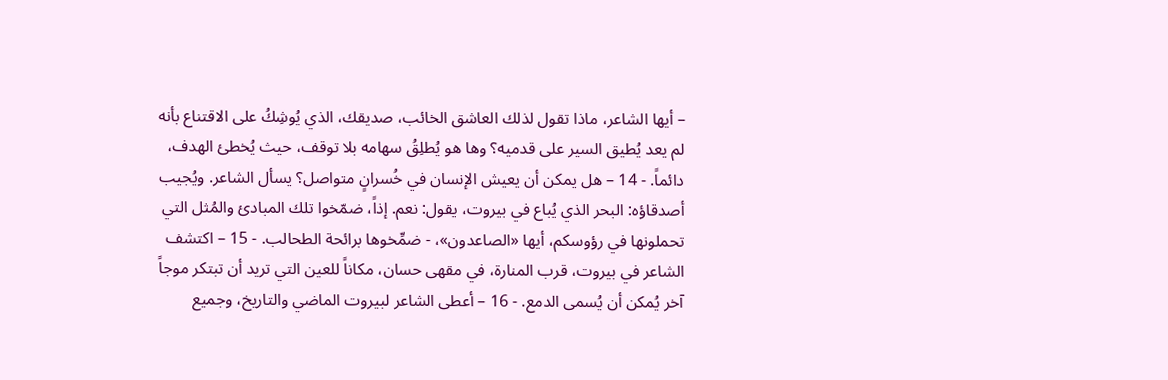– أيها الشاعر، ماذا تقول لذلك العاشق الخائب، صديقك، الذي يُوشِكُ على الاقتناع بأنه لم يعد يُطيق السير على قدميه؟ وها هو يُطلِقُ سهامه بلا توقف، حيث يُخطئ الهدف، دائماً. - 14 – هل يمكن أن يعيش الإنسان في خُسرانٍ متواصل؟ يسأل الشاعر. ويُجيب أصدقاؤه: البحر الذي يُباع في بيروت، يقول: نعم. إذاً، ضمّخوا تلك المبادئ والمُثل التي تحملونها في رؤوسكم، أيها «الصاعدون»، - ضمِّخوها برائحة الطحالب. - 15 – اكتشف الشاعر في بيروت، قرب المنارة، في مقهى حسان، مكاناً للعين التي تريد أن تبتكر موجاً آخر يُمكن أن يُسمى الدمع. - 16 – أعطى الشاعر لبيروت الماضي والتاريخ، وجميع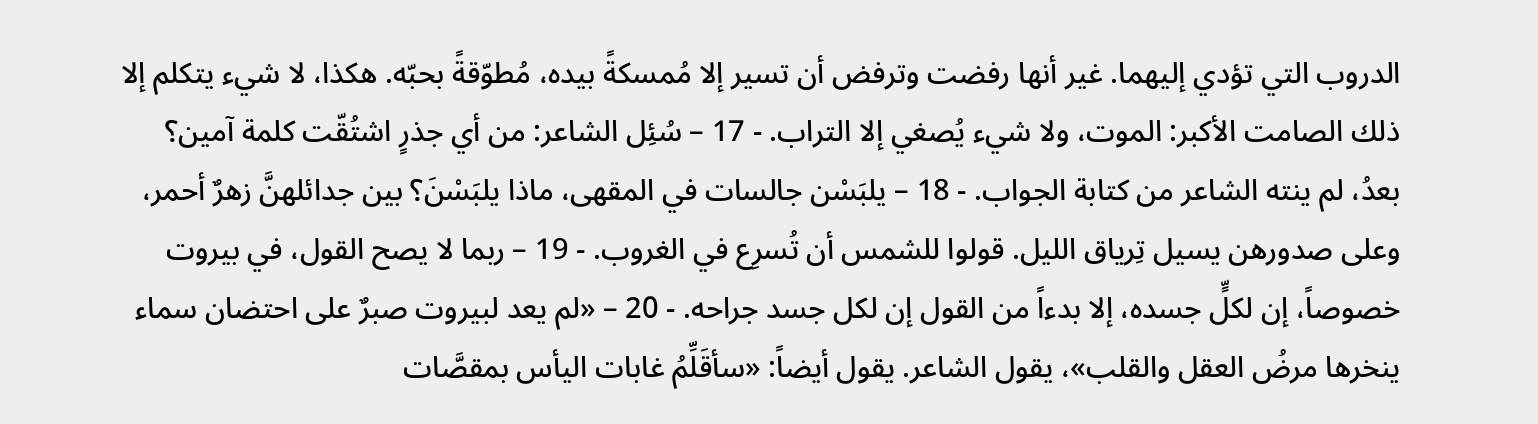الدروب التي تؤدي إليهما. غير أنها رفضت وترفض أن تسير إلا مُمسكةً بيده، مُطوّقةً بحبّه. هكذا، لا شيء يتكلم إلا ذلك الصامت الأكبر: الموت، ولا شيء يُصغي إلا التراب. - 17 – سُئِل الشاعر: من أي جذرٍ اشتُقّت كلمة آمين؟ بعدُ، لم ينته الشاعر من كتابة الجواب. - 18 – يلبَسْن جالسات في المقهى، ماذا يلبَسْنَ؟ بين جدائلهنَّ زهرٌ أحمر، وعلى صدورهن يسيل تِرياق الليل. قولوا للشمس أن تُسرِع في الغروب. - 19 – ربما لا يصح القول، في بيروت خصوصاً، إن لكلٍّ جسده، إلا بدءاً من القول إن لكل جسد جراحه. - 20 – «لم يعد لبيروت صبرٌ على احتضان سماء ينخرها مرضُ العقل والقلب»، يقول الشاعر. يقول أيضاً: «سأقَلِّمُ غابات اليأس بمقصَّات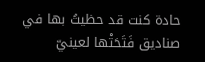حادة كنت قد حظيتُ بها في صناديق فَتَحَتْها لعينيّ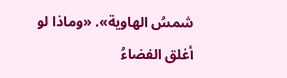شمسُ الهاوية». «وماذا لو أغلق الفضاءُ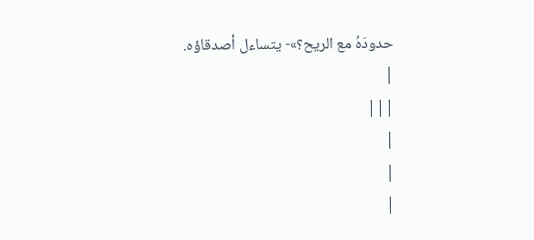حدودَهُ مع الريح؟»- يتساءل أصدقاؤه.
|
|||
|
|
|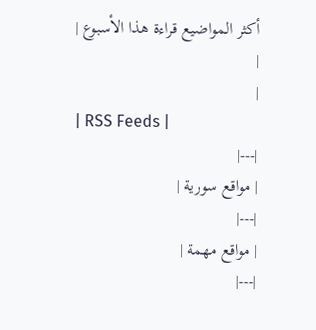أكثر المواضيع قراءة هذا الأسبوع |
|
|
| RSS Feeds |
|---|
| مواقع سورية |
|---|
| مواقع مهمة |
|---|